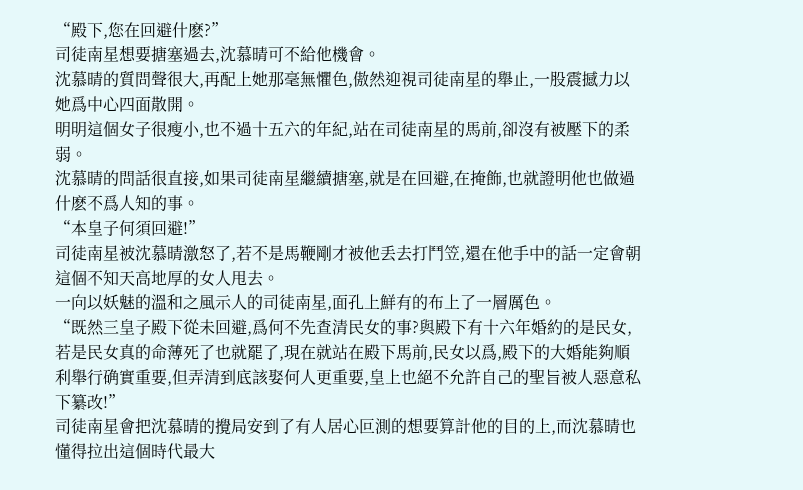“殿下,您在回避什麽?”
司徒南星想要搪塞過去,沈慕晴可不給他機會。
沈慕晴的質問聲很大,再配上她那毫無懼色,傲然迎視司徒南星的舉止,一股震撼力以她爲中心四面散開。
明明這個女子很瘦小,也不過十五六的年紀,站在司徒南星的馬前,卻沒有被壓下的柔弱。
沈慕晴的問話很直接,如果司徒南星繼續搪塞,就是在回避,在掩飾,也就證明他也做過什麽不爲人知的事。
“本皇子何須回避!”
司徒南星被沈慕晴激怒了,若不是馬鞭剛才被他丢去打鬥笠,還在他手中的話一定會朝這個不知天高地厚的女人甩去。
一向以妖魅的溫和之風示人的司徒南星,面孔上鮮有的布上了一層厲色。
“既然三皇子殿下從未回避,爲何不先查清民女的事?與殿下有十六年婚約的是民女,若是民女真的命薄死了也就罷了,現在就站在殿下馬前,民女以爲,殿下的大婚能夠順利舉行确實重要,但弄清到底該娶何人更重要,皇上也絕不允許自己的聖旨被人惡意私下纂改!”
司徒南星會把沈慕晴的攪局安到了有人居心叵測的想要算計他的目的上,而沈慕晴也懂得拉出這個時代最大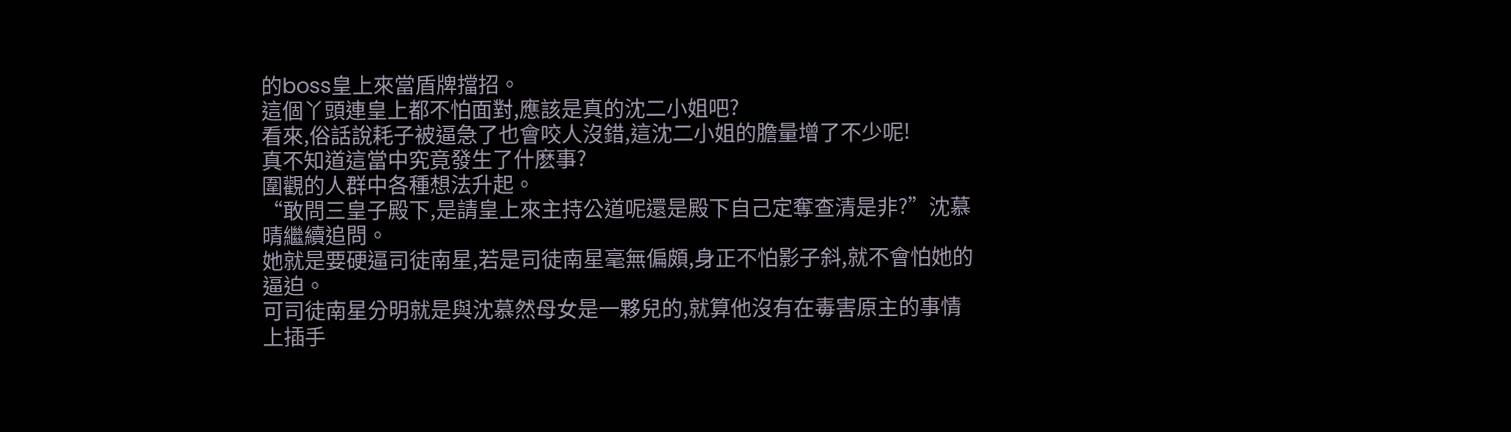的boss皇上來當盾牌擋招。
這個丫頭連皇上都不怕面對,應該是真的沈二小姐吧?
看來,俗話說耗子被逼急了也會咬人沒錯,這沈二小姐的膽量增了不少呢!
真不知道這當中究竟發生了什麽事?
圍觀的人群中各種想法升起。
“敢問三皇子殿下,是請皇上來主持公道呢還是殿下自己定奪查清是非?”沈慕晴繼續追問。
她就是要硬逼司徒南星,若是司徒南星毫無偏頗,身正不怕影子斜,就不會怕她的逼迫。
可司徒南星分明就是與沈慕然母女是一夥兒的,就算他沒有在毒害原主的事情上插手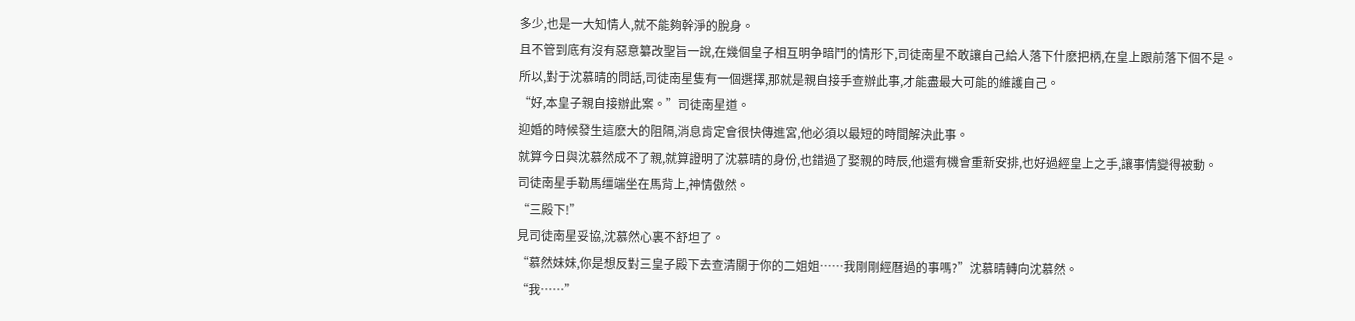多少,也是一大知情人,就不能夠幹淨的脫身。
且不管到底有沒有惡意纂改聖旨一說,在幾個皇子相互明争暗鬥的情形下,司徒南星不敢讓自己給人落下什麽把柄,在皇上跟前落下個不是。
所以,對于沈慕晴的問話,司徒南星隻有一個選擇,那就是親自接手查辦此事,才能盡最大可能的維護自己。
“好,本皇子親自接辦此案。”司徒南星道。
迎婚的時候發生這麽大的阻隔,消息肯定會很快傳進宮,他必須以最短的時間解決此事。
就算今日與沈慕然成不了親,就算證明了沈慕晴的身份,也錯過了娶親的時辰,他還有機會重新安排,也好過經皇上之手,讓事情變得被動。
司徒南星手勒馬缰端坐在馬背上,神情傲然。
“三殿下!”
見司徒南星妥協,沈慕然心裏不舒坦了。
“慕然妹妹,你是想反對三皇子殿下去查清關于你的二姐姐……我剛剛經曆過的事嗎?”沈慕晴轉向沈慕然。
“我……”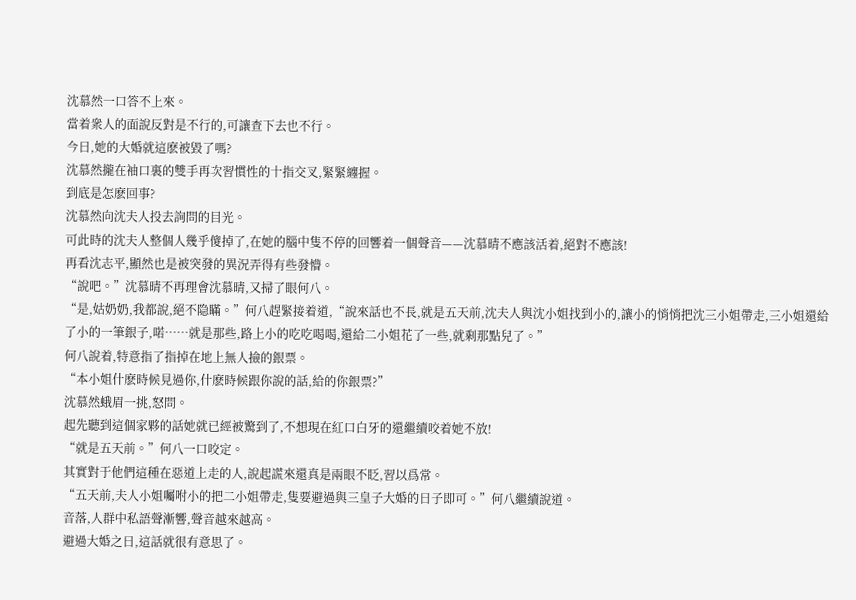沈慕然一口答不上來。
當着衆人的面說反對是不行的,可讓查下去也不行。
今日,她的大婚就這麽被毀了嗎?
沈慕然攏在袖口裏的雙手再次習慣性的十指交叉,緊緊纏握。
到底是怎麽回事?
沈慕然向沈夫人投去詢問的目光。
可此時的沈夫人整個人幾乎傻掉了,在她的腦中隻不停的回響着一個聲音——沈慕晴不應該活着,絕對不應該!
再看沈志平,顯然也是被突發的異況弄得有些發懵。
“說吧。”沈慕晴不再理會沈慕晴,又掃了眼何八。
“是,姑奶奶,我都說,絕不隐瞞。”何八趕緊接着道,“說來話也不長,就是五天前,沈夫人與沈小姐找到小的,讓小的悄悄把沈三小姐帶走,三小姐還給了小的一筆銀子,喏……就是那些,路上小的吃吃喝喝,還給二小姐花了一些,就剩那點兒了。”
何八說着,特意指了指掉在地上無人撿的銀票。
“本小姐什麽時候見過你,什麽時候跟你說的話,給的你銀票?”
沈慕然蛾眉一挑,怒問。
起先聽到這個家夥的話她就已經被驚到了,不想現在紅口白牙的還繼續咬着她不放!
“就是五天前。”何八一口咬定。
其實對于他們這種在惡道上走的人,說起謊來還真是兩眼不眨,習以爲常。
“五天前,夫人小姐囑咐小的把二小姐帶走,隻要避過與三皇子大婚的日子即可。”何八繼續說道。
音落,人群中私語聲漸響,聲音越來越高。
避過大婚之日,這話就很有意思了。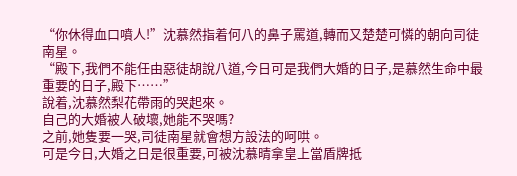“你休得血口噴人!”沈慕然指着何八的鼻子罵道,轉而又楚楚可憐的朝向司徒南星。
“殿下,我們不能任由惡徒胡說八道,今日可是我們大婚的日子,是慕然生命中最重要的日子,殿下……”
說着,沈慕然梨花帶雨的哭起來。
自己的大婚被人破壞,她能不哭嗎?
之前,她隻要一哭,司徒南星就會想方設法的呵哄。
可是今日,大婚之日是很重要,可被沈慕晴拿皇上當盾牌抵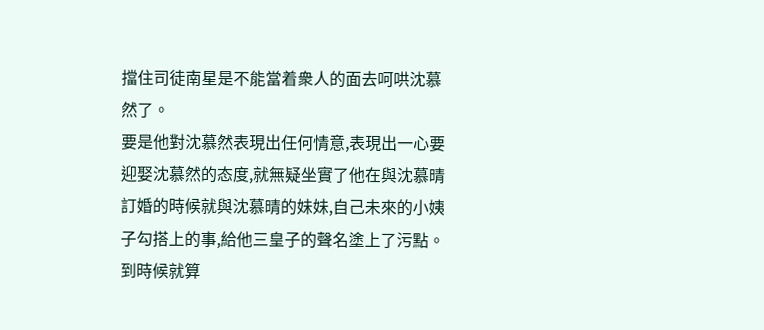擋住司徒南星是不能當着衆人的面去呵哄沈慕然了。
要是他對沈慕然表現出任何情意,表現出一心要迎娶沈慕然的态度,就無疑坐實了他在與沈慕晴訂婚的時候就與沈慕晴的妹妹,自己未來的小姨子勾搭上的事,給他三皇子的聲名塗上了污點。
到時候就算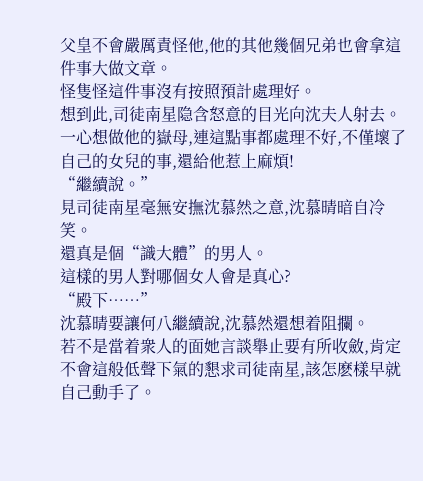父皇不會嚴厲責怪他,他的其他幾個兄弟也會拿這件事大做文章。
怪隻怪這件事沒有按照預計處理好。
想到此,司徒南星隐含怒意的目光向沈夫人射去。
一心想做他的嶽母,連這點事都處理不好,不僅壞了自己的女兒的事,還給他惹上麻煩!
“繼續說。”
見司徒南星毫無安撫沈慕然之意,沈慕晴暗自冷笑。
還真是個“識大體”的男人。
這樣的男人對哪個女人會是真心?
“殿下……”
沈慕晴要讓何八繼續說,沈慕然還想着阻攔。
若不是當着衆人的面她言談舉止要有所收斂,肯定不會這般低聲下氣的懇求司徒南星,該怎麽樣早就自己動手了。